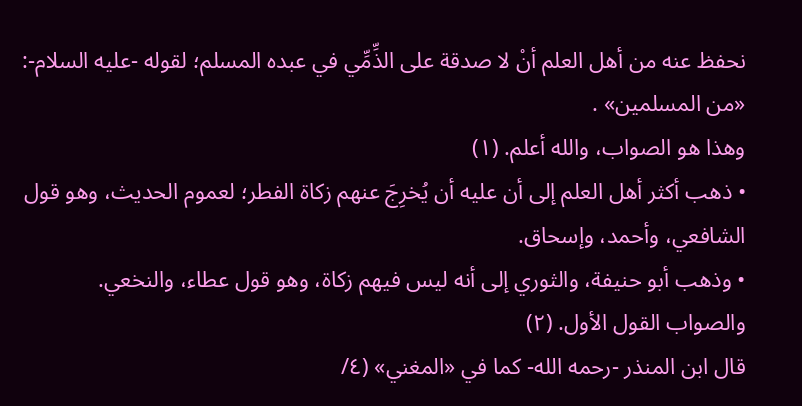نحفظ عنه من أهل العلم أنْ لا صدقة على الذِّمِّي في عبده المسلم؛ لقوله -عليه السلام-: «من المسلمين» .
وهذا هو الصواب، والله أعلم. (١)
• ذهب أكثر أهل العلم إلى أن عليه أن يُخرِجَ عنهم زكاة الفطر؛ لعموم الحديث، وهو قول الشافعي، وأحمد، وإسحاق.
• وذهب أبو حنيفة، والثوري إلى أنه ليس فيهم زكاة، وهو قول عطاء، والنخعي.
والصواب القول الأول. (٢)
قال ابن المنذر -رحمه الله- كما في «المغني» (٤/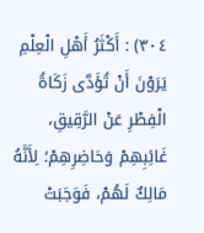٣٠٤) : أَكْثَرُ أَهْلِ الْعِلْمِ يَرَوْنَ أَنْ تُؤَدَّى زَكَاةُ الْفِطْرِ عَنْ الرَّقِيقِ، غَائِبِهِمْ وَحَاضِرِهِمْ؛ لِأَنَّهُ مَالِكٌ لَهُمْ، فَوَجَبَتْ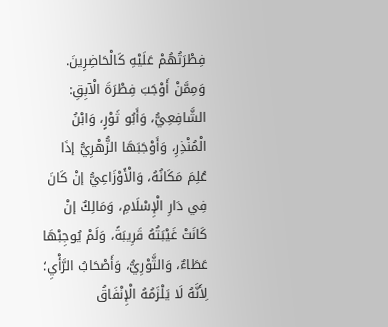فِطْرَتُهُمْ عَلَيْهِ كَالْحَاضِرِينَ. وَمِمَّنْ أَوْجَبَ فِطْرَةَ الْآبِقِ: الشَّافِعِيُّ، وَأَبُو ثَوْرٍ، وَابْنُ الْمُنْذِرِ، وَأَوْجَبَهَا الزُّهْرِيُّ إذَا عُلِمَ مَكَانُهُ، وَالْأَوْزَاعِيُّ إنْ كَانَ فِي دَارِ الْإِسْلَامِ، وَمَالِكٌ إنْ كَانَتْ غَيْبَتُهُ قَرِيبَةً، وَلَمْ يُوجِبْهَا عَطَاءٌ، وَالثَّوْرِيُّ، وَأَصْحَابُ الرَّأْيِ؛ لِأَنَّهُ لَا يَلْزَمُهُ الْإِنْفَاقُ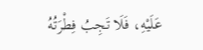عَلَيْهِ، فَلَا تَجِبُ فِطْرَتُهُ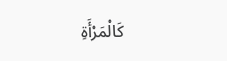كَالْمَرْأَةِ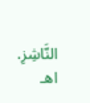النَّاشِزِ. اهـ